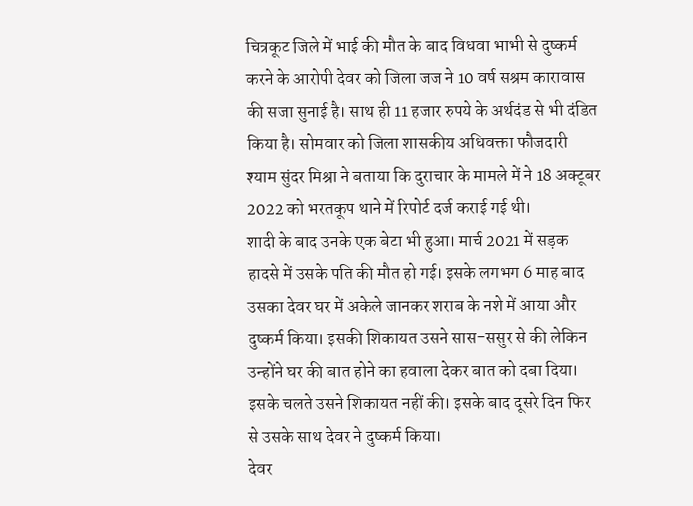चित्रकूट जिले में भाई की मौत के बाद विधवा भाभी से दुष्कर्म करने के आरोपी देवर को जिला जज ने 10 वर्ष सश्रम कारावास की सजा सुनाई है। साथ ही 11 हजार रुपये के अर्थदंड से भी दंडित किया है। सोमवार को जिला शासकीय अधिवक्ता फौजदारी श्याम सुंदर मिश्रा ने बताया कि दुराचार के मामले में ने 18 अक्टूबर 2022 को भरतकूप थाने में रिपोर्ट दर्ज कराई गई थी।
शादी के बाद उनके एक बेटा भी हुआ। मार्च 2021 में सड़क हादसे में उसके पति की मौत हो गई। इसके लगभग 6 माह बाद उसका देवर घर में अकेले जानकर शराब के नशे में आया और दुष्कर्म किया। इसकी शिकायत उसने सास-ससुर से की लेकिन उन्होंने घर की बात होने का हवाला देकर बात को दबा दिया। इसके चलते उसने शिकायत नहीं की। इसके बाद दूसरे दिन फिर से उसके साथ देवर ने दुष्कर्म किया।
देवर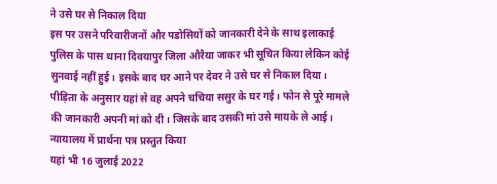ने उसे घर से निकाल दिया
इस पर उसने परिवारीजनों और पडोसियों को जानकारी देने के साथ इलाकाई पुलिस के पास थाना दिवयापुर जिला औरैया जाकर भी सूचित किया लेकिन कोई सुनवाई नहीं हुई। इसके बाद घर आने पर देवर ने उसे घर से निकाल दिया। पीड़िता के अनुसार यहां से वह अपने चचिया ससुर के घर गई। फोन से पूरे मामले की जानकारी अपनी मां को दी। जिसके बाद उसकी मां उसे मायके ले आई।
न्यायालय में प्रार्थना पत्र प्रस्तुत किया
यहां भी 16 जुलाई 2022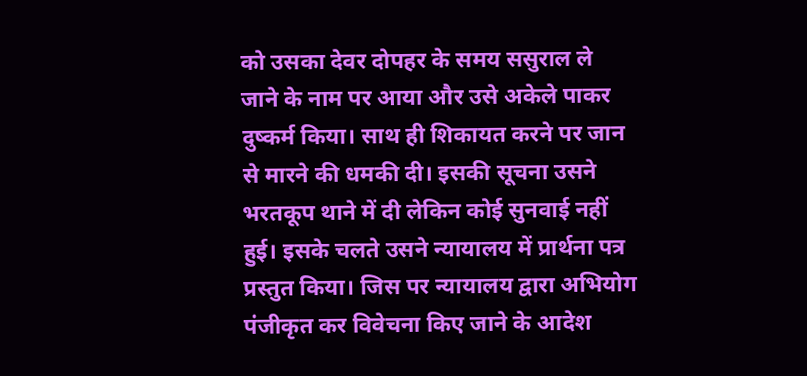को उसका देवर दोपहर के समय ससुराल ले जाने के नाम पर आया और उसे अकेले पाकर दुष्कर्म किया। साथ ही शिकायत करने पर जान से मारने की धमकी दी। इसकी सूचना उसने भरतकूप थाने में दी लेकिन कोई सुनवाई नहीं हुई। इसके चलते उसने न्यायालय में प्रार्थना पत्र प्रस्तुत किया। जिस पर न्यायालय द्वारा अभियोग पंजीकृत कर विवेचना किए जाने के आदेश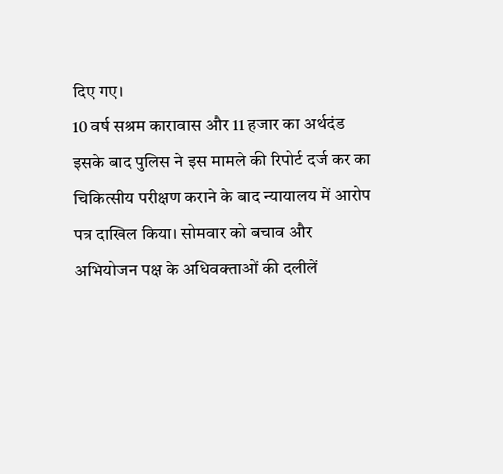दिए गए।
10 वर्ष सश्रम कारावास और 11 हजार का अर्थदंड
इसके बाद पुलिस ने इस मामले की रिपोर्ट दर्ज कर का चिकित्सीय परीक्षण कराने के बाद न्यायालय में आरोप पत्र दाखिल किया। सोमवार को बचाव और अभियोजन पक्ष के अधिवक्ताओं की दलीलें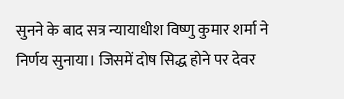सुनने के बाद सत्र न्यायाधीश विष्णु कुमार शर्मा ने निर्णय सुनाया। जिसमें दोष सिद्ध होने पर देवर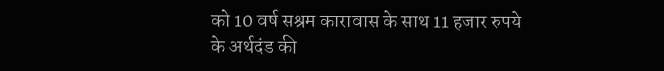को 10 वर्ष सश्रम कारावास के साथ 11 हजार रुपये के अर्थदंड की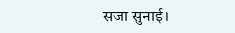सजा सुनाई।